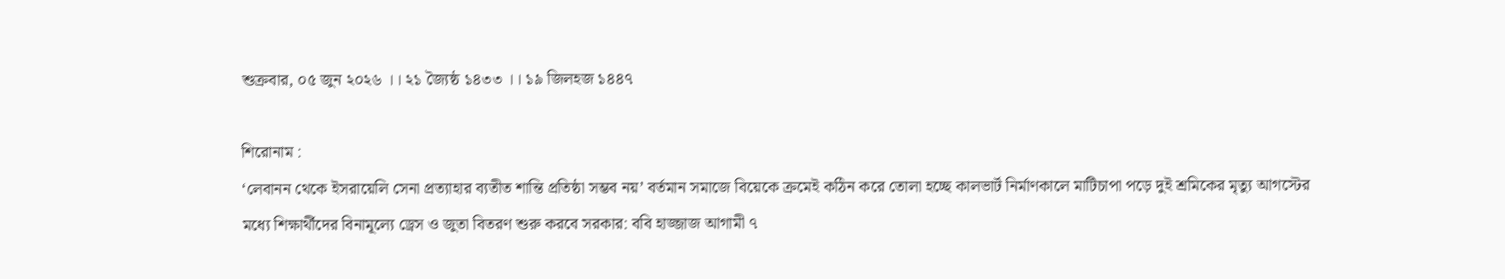শুক্রবার, ০৫ জুন ২০২৬ ।। ২১ জ্যৈষ্ঠ ১৪৩৩ ।। ১৯ জিলহজ ১৪৪৭

শিরোনাম :
‘লেবানন থেকে ইসরায়েলি সেনা প্রত্যাহার ব্যতীত শান্তি প্রতিষ্ঠা সম্ভব নয়’ বর্তমান সমাজে বিয়েকে ক্রমেই কঠিন করে তোলা হচ্ছে কালভার্ট নির্মাণকালে মাটিচাপা পড়ে দুই শ্রমিকের মৃত্যু আগস্টের মধ্যে শিক্ষার্থীদের বিনামূল্যে ড্রেস ও জুতা বিতরণ শুরু করবে সরকার: ববি হাজ্জাজ আগামী ৭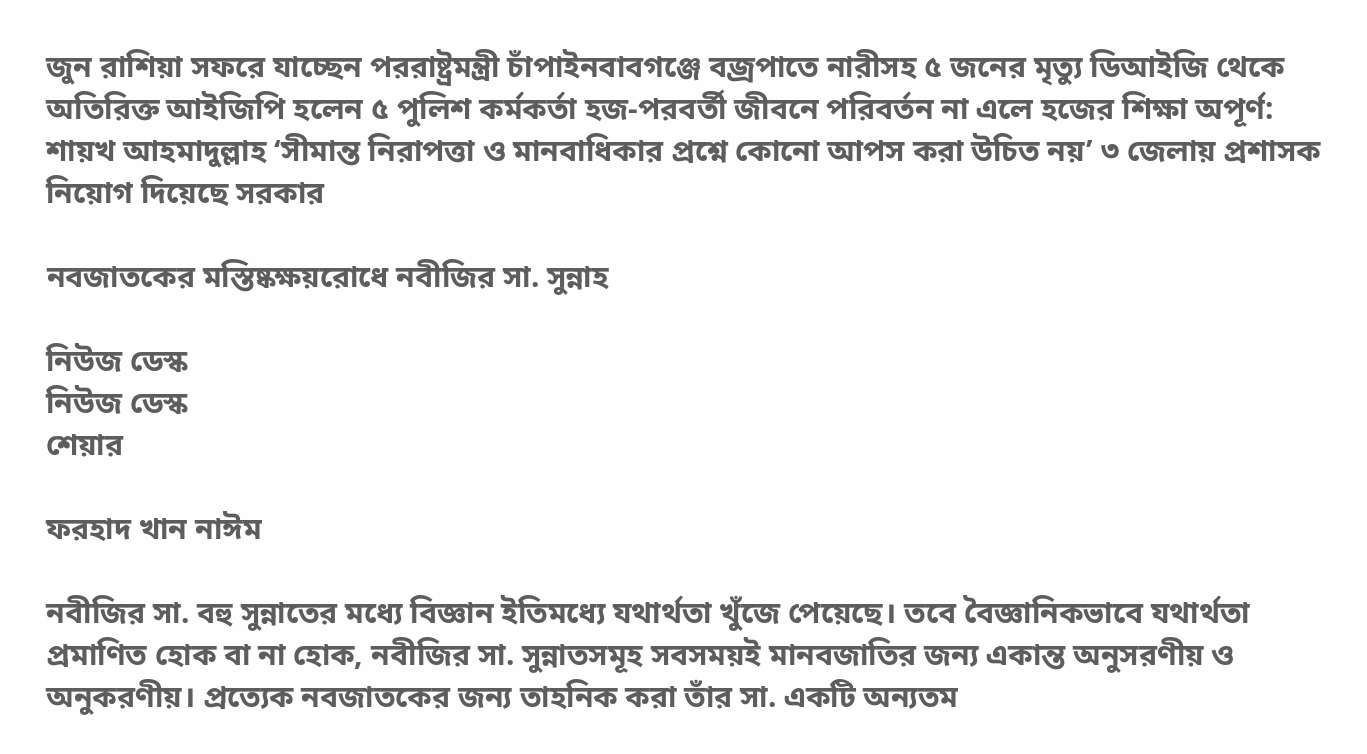জুন রাশিয়া সফরে যাচ্ছেন পররাষ্ট্রমন্ত্রী চাঁপাইনবাবগঞ্জে বজ্রপাতে নারীসহ ৫ জনের মৃত্যু ডিআইজি থেকে অতিরিক্ত আইজিপি হলেন ৫ পুলিশ কর্মকর্তা হজ-পরবর্তী জীবনে পরিবর্তন না এলে হজের শিক্ষা অপূর্ণ: শায়খ আহমাদুল্লাহ ‘সীমান্ত নিরাপত্তা ও মানবাধিকার প্রশ্নে কোনো আপস করা উচিত নয়’ ৩ জেলায় প্রশাসক নিয়োগ দিয়েছে সরকার

নবজাতকের মস্তিষ্কক্ষয়রোধে নবীজির সা. সুন্নাহ

নিউজ ডেস্ক
নিউজ ডেস্ক
শেয়ার

ফরহাদ খান নাঈম

নবীজির সা. বহু সুন্নাতের মধ্যে বিজ্ঞান ইতিমধ্যে যথার্থতা খুঁজে পেয়েছে। তবে বৈজ্ঞানিকভাবে যথার্থতা প্রমাণিত হোক বা না হোক, নবীজির সা. সুন্নাতসমূহ সবসময়ই মানবজাতির জন্য একান্ত অনুসরণীয় ও অনুকরণীয়। প্রত্যেক নবজাতকের জন্য তাহনিক করা তাঁর সা. একটি অন্যতম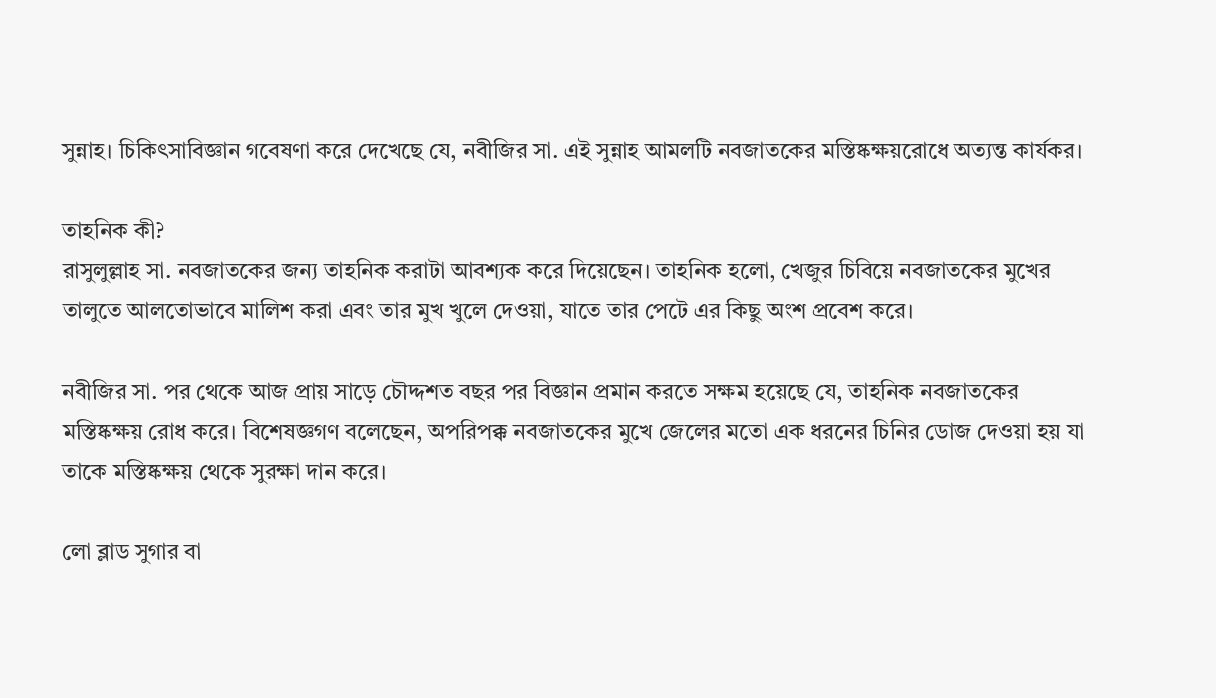সুন্নাহ। চিকিৎসাবিজ্ঞান গবেষণা করে দেখেছে যে, নবীজির সা. এই সুন্নাহ আমলটি নবজাতকের মস্তিষ্কক্ষয়রোধে অত্যন্ত কার্যকর।

তাহনিক কী?
রাসুলুল্লাহ সা. নবজাতকের জন্য তাহনিক করাটা আবশ্যক করে দিয়েছেন। তাহনিক হলো, খেজুর চিবিয়ে নবজাতকের মুখের তালুতে আলতোভাবে মালিশ করা এবং তার মুখ খুলে দেওয়া, যাতে তার পেটে এর কিছু অংশ প্রবেশ করে।

নবীজির সা. পর থেকে আজ প্রায় সাড়ে চৌদ্দশত বছর পর বিজ্ঞান প্রমান করতে সক্ষম হয়েছে যে, তাহনিক নবজাতকের মস্তিষ্কক্ষয় রোধ করে। বিশেষজ্ঞগণ বলেছেন, অপরিপক্ক নবজাতকের মুখে জেলের মতো এক ধরনের চিনির ডোজ দেওয়া হয় যা তাকে মস্তিষ্কক্ষয় থেকে সুরক্ষা দান করে।

লো ব্লাড সুগার বা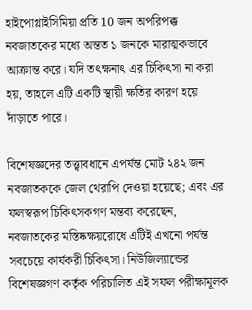হাইপোগ্লাইসিমিয়া প্রতি 10 জন অপরিপক্ক নবজাতকের মধ্যে অন্তত ১ জনকে মারাত্মকভাবে আক্রান্ত করে। যদি তৎক্ষনাৎ এর চিকিৎসা না করা হয়, তাহলে এটি একটি স্থায়ী ক্ষতির কারণ হয়ে দাঁড়াতে পারে।

বিশেষজ্ঞদের তত্ত্বাবধানে এপর্যন্ত মোট ২৪২ জন নবজাতককে জেল থেরাপি দেওয়া হয়েছে; এবং এর ফলস্বরূপ চিকিৎসকগণ মন্তব্য করেছেন, নবজাতকের মস্তিষ্কক্ষয়রোধে এটিই এখনো পর্যন্ত সবচেয়ে কার্যকরী চিকিৎসা। নিউজিল্যান্ডের বিশেষজ্ঞগণ কর্তৃক পরিচালিত এই সফল পরীক্ষামূলক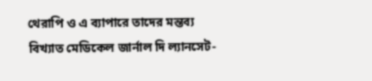থেরাপি ও এ ব্যাপারে তাদের মন্তব্য বিখ্যাত মেডিকেল জার্নাল দি ল্যানসেট-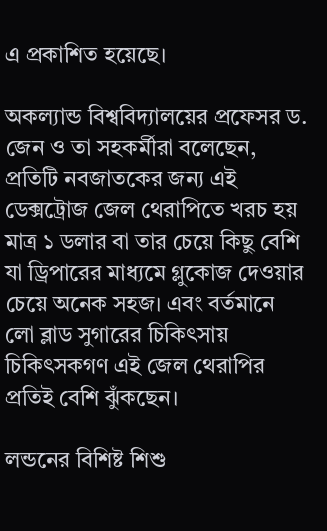এ প্রকাশিত হয়েছে।

অকল্যান্ড বিশ্ববিদ্যালয়ের প্রফেসর ড. জেন ও তা সহকর্মীরা বলেছেন, প্রতিটি নবজাতকের জন্য এই ডেক্সট্রোজ জেল থেরাপিতে খরচ হয় মাত্র ১ ডলার বা তার চেয়ে কিছু বেশি যা ড্রিপারের মাধ্যমে গ্লুকোজ দেওয়ার চেয়ে অনেক সহজ। এবং বর্তমানে লো ব্লাড সুগারের চিকিৎসায় চিকিৎসকগণ এই জেল থেরাপির প্রতিই বেশি ঝুঁকছেন।

লন্ডনের বিশিষ্ট শিশু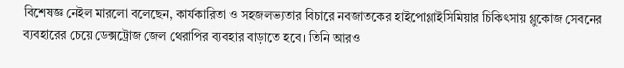বিশেষজ্ঞ নেইল মারলো বলেছেন, কার্যকারিতা ও সহজলভ্যতার বিচারে নবজাতকের হাইপোগ্লাইসিমিয়ার চিকিৎসায় গ্লুকোজ সেবনের ব্যবহারের চেয়ে ডেক্সট্রোজ জেল থেরাপির ব্যবহার বাড়াতে হবে। তিনি আরও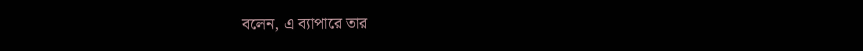বলেন, এ ব্যাপারে তার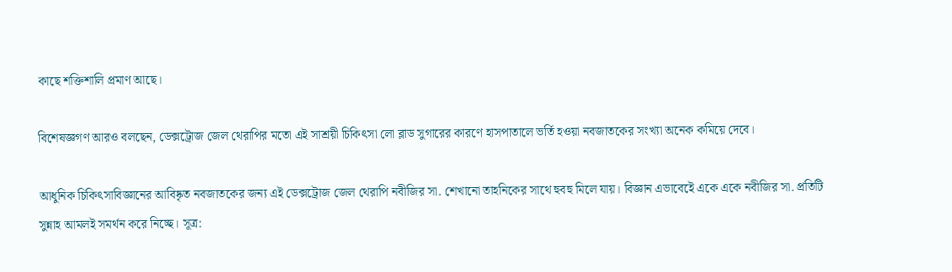কাছে শক্তিশালি প্রমাণ আছে।

বিশেষজ্ঞগণ আরও বলছেন, ডেক্সট্রোজ জেল থেরাপির মতো এই সাশ্রয়ী চিকিৎসা লো ব্লাড সুগারের কারণে হাসপাতালে ভর্তি হওয়া নবজাতকের সংখ্যা অনেক কমিয়ে দেবে।

আধুনিক চিকিৎসাবিজ্ঞানের আবিষ্কৃত নবজাতকের জন্য এই ডেক্সট্রোজ জেল থেরাপি নবীজির সা. শেখানো তাহনিকের সাথে হুবহু মিলে যায়। বিজ্ঞান এভাবেইে একে একে নবীজির সা. প্রতিটি সুন্নাহ আমলই সমর্থন করে নিচ্ছে। সূত্র: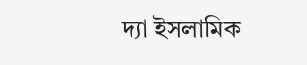দ্যা ইসলামিক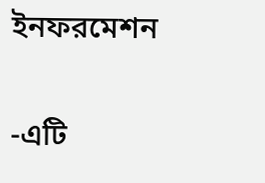ইনফরমেশন

-এটি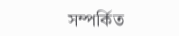সম্পর্কিত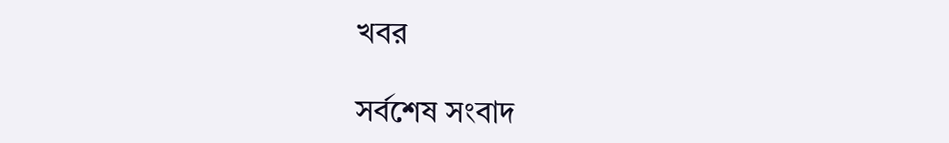খবর

সর্বশেষ সংবাদ